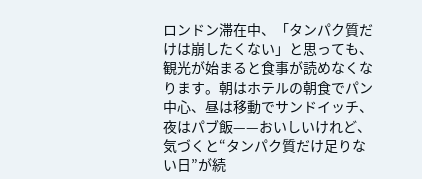ロンドン滞在中、「タンパク質だけは崩したくない」と思っても、観光が始まると食事が読めなくなります。朝はホテルの朝食でパン中心、昼は移動でサンドイッチ、夜はパブ飯——おいしいけれど、気づくと“タンパク質だけ足りない日”が続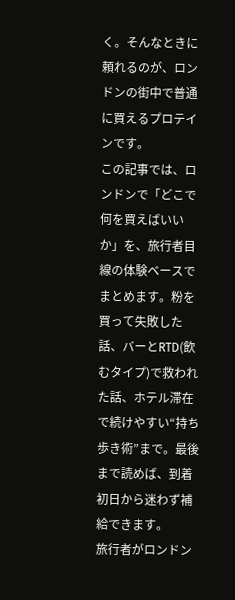く。そんなときに頼れるのが、ロンドンの街中で普通に買えるプロテインです。
この記事では、ロンドンで「どこで何を買えばいいか」を、旅行者目線の体験ベースでまとめます。粉を買って失敗した話、バーとRTD(飲むタイプ)で救われた話、ホテル滞在で続けやすい“持ち歩き術”まで。最後まで読めば、到着初日から迷わず補給できます。
旅行者がロンドン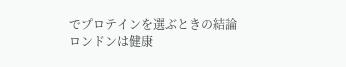でプロテインを選ぶときの結論
ロンドンは健康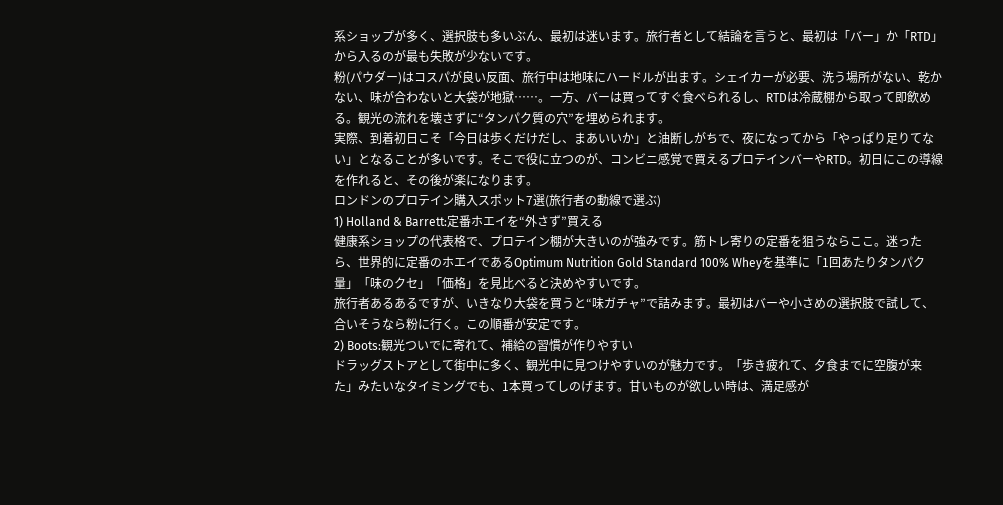系ショップが多く、選択肢も多いぶん、最初は迷います。旅行者として結論を言うと、最初は「バー」か「RTD」から入るのが最も失敗が少ないです。
粉(パウダー)はコスパが良い反面、旅行中は地味にハードルが出ます。シェイカーが必要、洗う場所がない、乾かない、味が合わないと大袋が地獄……。一方、バーは買ってすぐ食べられるし、RTDは冷蔵棚から取って即飲める。観光の流れを壊さずに“タンパク質の穴”を埋められます。
実際、到着初日こそ「今日は歩くだけだし、まあいいか」と油断しがちで、夜になってから「やっぱり足りてない」となることが多いです。そこで役に立つのが、コンビニ感覚で買えるプロテインバーやRTD。初日にこの導線を作れると、その後が楽になります。
ロンドンのプロテイン購入スポット7選(旅行者の動線で選ぶ)
1) Holland & Barrett:定番ホエイを“外さず”買える
健康系ショップの代表格で、プロテイン棚が大きいのが強みです。筋トレ寄りの定番を狙うならここ。迷ったら、世界的に定番のホエイであるOptimum Nutrition Gold Standard 100% Wheyを基準に「1回あたりタンパク量」「味のクセ」「価格」を見比べると決めやすいです。
旅行者あるあるですが、いきなり大袋を買うと“味ガチャ”で詰みます。最初はバーや小さめの選択肢で試して、合いそうなら粉に行く。この順番が安定です。
2) Boots:観光ついでに寄れて、補給の習慣が作りやすい
ドラッグストアとして街中に多く、観光中に見つけやすいのが魅力です。「歩き疲れて、夕食までに空腹が来た」みたいなタイミングでも、1本買ってしのげます。甘いものが欲しい時は、満足感が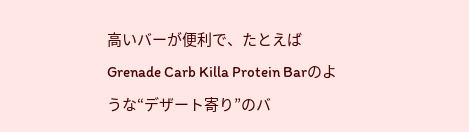高いバーが便利で、たとえばGrenade Carb Killa Protein Barのような“デザート寄り”のバ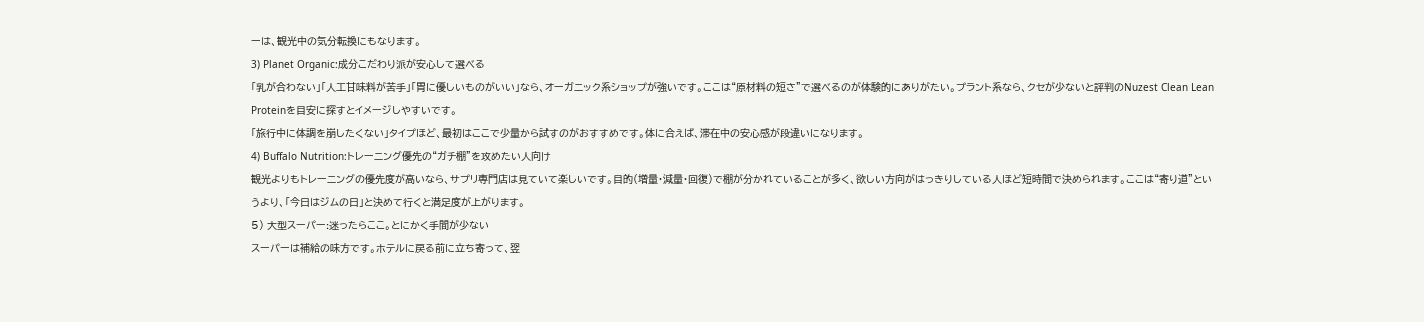ーは、観光中の気分転換にもなります。
3) Planet Organic:成分こだわり派が安心して選べる
「乳が合わない」「人工甘味料が苦手」「胃に優しいものがいい」なら、オーガニック系ショップが強いです。ここは“原材料の短さ”で選べるのが体験的にありがたい。プラント系なら、クセが少ないと評判のNuzest Clean Lean Proteinを目安に探すとイメージしやすいです。
「旅行中に体調を崩したくない」タイプほど、最初はここで少量から試すのがおすすめです。体に合えば、滞在中の安心感が段違いになります。
4) Buffalo Nutrition:トレーニング優先の“ガチ棚”を攻めたい人向け
観光よりもトレーニングの優先度が高いなら、サプリ専門店は見ていて楽しいです。目的(増量・減量・回復)で棚が分かれていることが多く、欲しい方向がはっきりしている人ほど短時間で決められます。ここは“寄り道”というより、「今日はジムの日」と決めて行くと満足度が上がります。
5) 大型スーパー:迷ったらここ。とにかく手間が少ない
スーパーは補給の味方です。ホテルに戻る前に立ち寄って、翌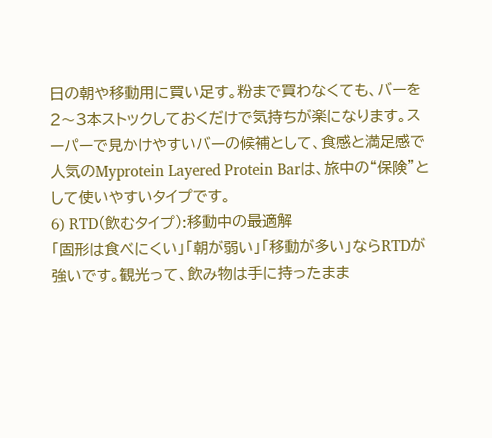日の朝や移動用に買い足す。粉まで買わなくても、バーを2〜3本ストックしておくだけで気持ちが楽になります。スーパーで見かけやすいバーの候補として、食感と満足感で人気のMyprotein Layered Protein Barは、旅中の“保険”として使いやすいタイプです。
6) RTD(飲むタイプ):移動中の最適解
「固形は食べにくい」「朝が弱い」「移動が多い」ならRTDが強いです。観光って、飲み物は手に持ったまま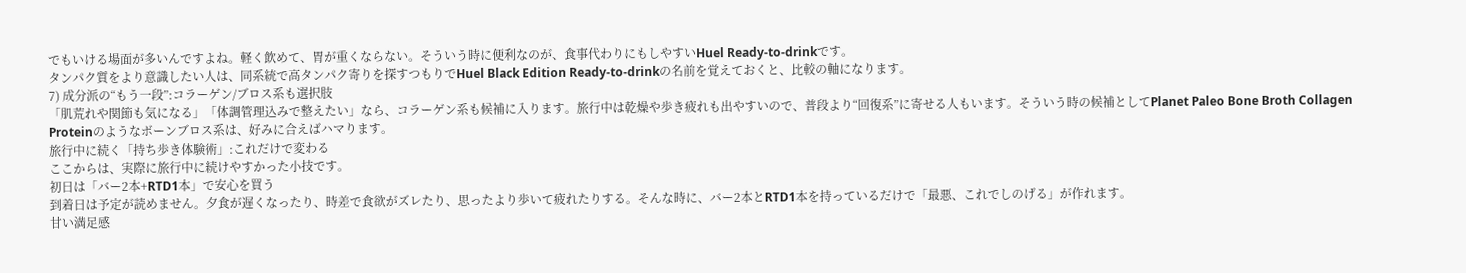でもいける場面が多いんですよね。軽く飲めて、胃が重くならない。そういう時に便利なのが、食事代わりにもしやすいHuel Ready-to-drinkです。
タンパク質をより意識したい人は、同系統で高タンパク寄りを探すつもりでHuel Black Edition Ready-to-drinkの名前を覚えておくと、比較の軸になります。
7) 成分派の“もう一段”:コラーゲン/ブロス系も選択肢
「肌荒れや関節も気になる」「体調管理込みで整えたい」なら、コラーゲン系も候補に入ります。旅行中は乾燥や歩き疲れも出やすいので、普段より“回復系”に寄せる人もいます。そういう時の候補としてPlanet Paleo Bone Broth Collagen Proteinのようなボーンブロス系は、好みに合えばハマります。
旅行中に続く「持ち歩き体験術」:これだけで変わる
ここからは、実際に旅行中に続けやすかった小技です。
初日は「バー2本+RTD1本」で安心を買う
到着日は予定が読めません。夕食が遅くなったり、時差で食欲がズレたり、思ったより歩いて疲れたりする。そんな時に、バー2本とRTD1本を持っているだけで「最悪、これでしのげる」が作れます。
甘い満足感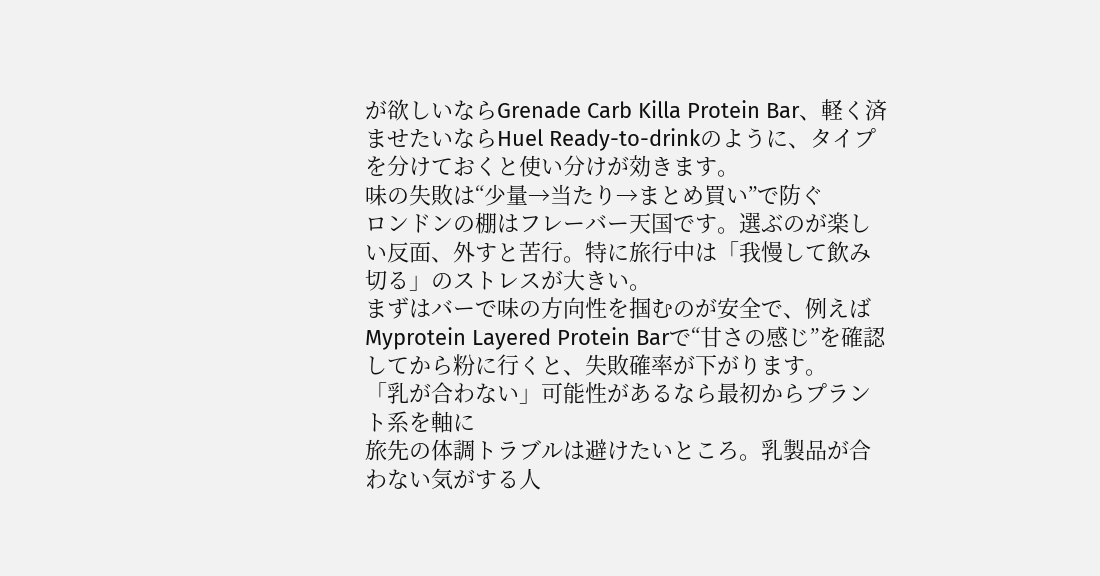が欲しいならGrenade Carb Killa Protein Bar、軽く済ませたいならHuel Ready-to-drinkのように、タイプを分けておくと使い分けが効きます。
味の失敗は“少量→当たり→まとめ買い”で防ぐ
ロンドンの棚はフレーバー天国です。選ぶのが楽しい反面、外すと苦行。特に旅行中は「我慢して飲み切る」のストレスが大きい。
まずはバーで味の方向性を掴むのが安全で、例えばMyprotein Layered Protein Barで“甘さの感じ”を確認してから粉に行くと、失敗確率が下がります。
「乳が合わない」可能性があるなら最初からプラント系を軸に
旅先の体調トラブルは避けたいところ。乳製品が合わない気がする人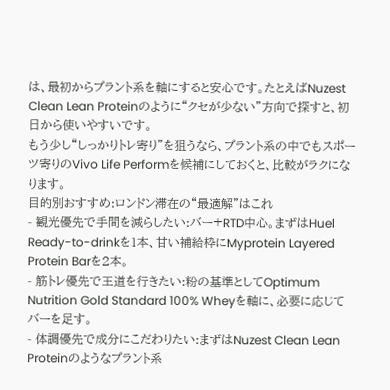は、最初からプラント系を軸にすると安心です。たとえばNuzest Clean Lean Proteinのように“クセが少ない”方向で探すと、初日から使いやすいです。
もう少し“しっかりトレ寄り”を狙うなら、プラント系の中でもスポーツ寄りのVivo Life Performを候補にしておくと、比較がラクになります。
目的別おすすめ:ロンドン滞在の“最適解”はこれ
- 観光優先で手間を減らしたい:バー+RTD中心。まずはHuel Ready-to-drinkを1本、甘い補給枠にMyprotein Layered Protein Barを2本。
- 筋トレ優先で王道を行きたい:粉の基準としてOptimum Nutrition Gold Standard 100% Wheyを軸に、必要に応じてバーを足す。
- 体調優先で成分にこだわりたい:まずはNuzest Clean Lean Proteinのようなプラント系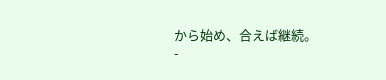から始め、合えば継続。
-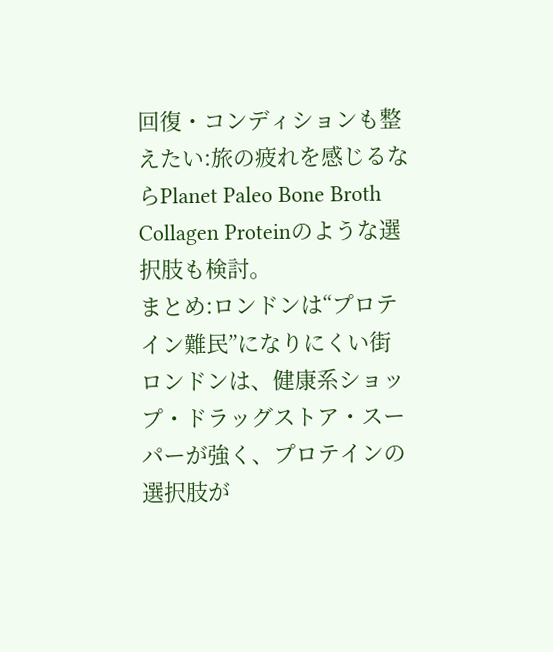回復・コンディションも整えたい:旅の疲れを感じるならPlanet Paleo Bone Broth Collagen Proteinのような選択肢も検討。
まとめ:ロンドンは“プロテイン難民”になりにくい街
ロンドンは、健康系ショップ・ドラッグストア・スーパーが強く、プロテインの選択肢が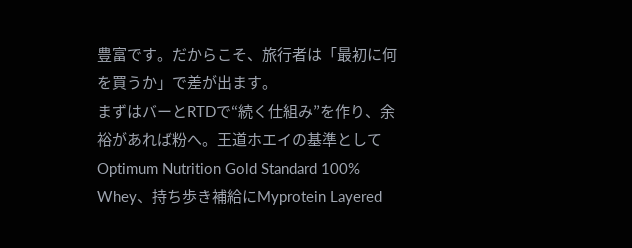豊富です。だからこそ、旅行者は「最初に何を買うか」で差が出ます。
まずはバーとRTDで“続く仕組み”を作り、余裕があれば粉へ。王道ホエイの基準としてOptimum Nutrition Gold Standard 100% Whey、持ち歩き補給にMyprotein Layered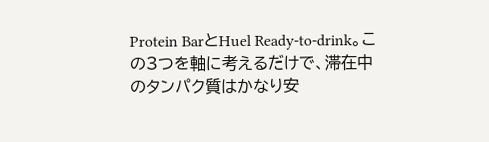Protein BarとHuel Ready-to-drink。この3つを軸に考えるだけで、滞在中のタンパク質はかなり安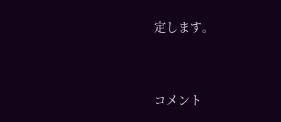定します。



コメント